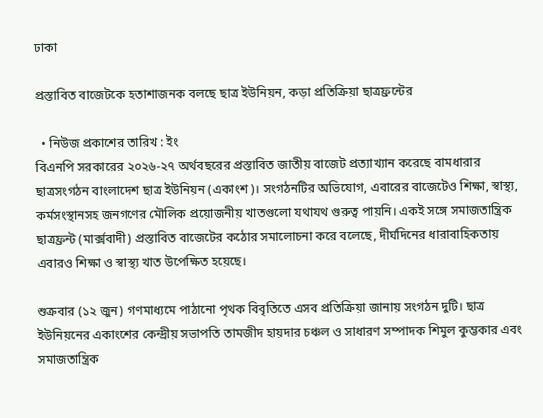ঢাকা

প্রস্তাবিত বাজেটকে হতাশাজনক বলছে ছাত্র ইউনিয়ন, কড়া প্রতিক্রিয়া ছাত্রফ্রন্টের

  • নিউজ প্রকাশের তারিখ : ইং
বিএনপি সরকারের ২০২৬-২৭ অর্থবছরের প্রস্তাবিত জাতীয় বাজেট প্রত্যাখ্যান করেছে বামধারার ছাত্রসংগঠন বাংলাদেশ ছাত্র ইউনিয়ন (একাংশ)। সংগঠনটির অভিযোগ, এবারের বাজেটেও শিক্ষা, স্বাস্থ্য, কর্মসংস্থানসহ জনগণের মৌলিক প্রয়োজনীয় খাতগুলো যথাযথ গুরুত্ব পায়নি। একই সঙ্গে সমাজতান্ত্রিক ছাত্রফ্রন্ট (মার্ক্সবাদী) প্রস্তাবিত বাজেটের কঠোর সমালোচনা করে বলেছে, দীর্ঘদিনের ধারাবাহিকতায় এবারও শিক্ষা ও স্বাস্থ্য খাত উপেক্ষিত হয়েছে।

শুক্রবার (১২ জুন) গণমাধ্যমে পাঠানো পৃথক বিবৃতিতে এসব প্রতিক্রিয়া জানায় সংগঠন দুটি। ছাত্র ইউনিয়নের একাংশের কেন্দ্রীয় সভাপতি তামজীদ হায়দার চঞ্চল ও সাধারণ সম্পাদক শিমুল কুম্ভকার এবং সমাজতান্ত্রিক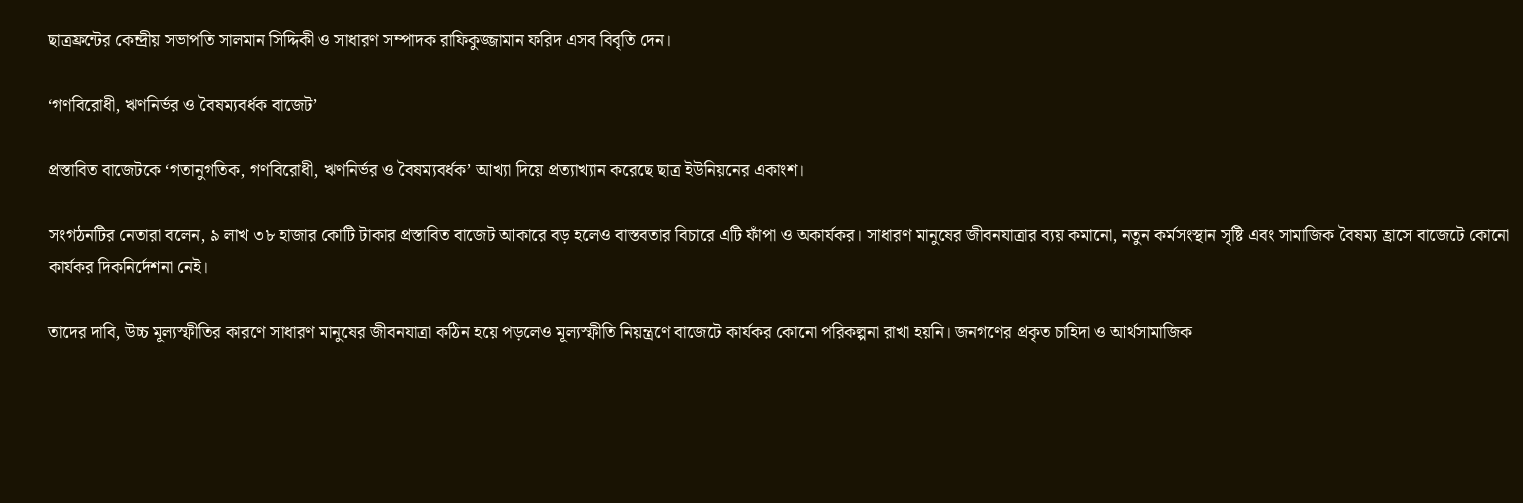ছাত্রফ্রন্টের কেন্দ্রীয় সভাপতি সালমান সিদ্দিকী ও সাধারণ সম্পাদক রাফিকুজ্জামান ফরিদ এসব বিবৃতি দেন।

‘গণবিরোধী, ঋণনির্ভর ও বৈষম্যবর্ধক বাজেট’

প্রস্তাবিত বাজেটকে ‘গতানুগতিক, গণবিরোধী, ঋণনির্ভর ও বৈষম্যবর্ধক’ আখ্যা দিয়ে প্রত্যাখ্যান করেছে ছাত্র ইউনিয়নের একাংশ।

সংগঠনটির নেতারা বলেন, ৯ লাখ ৩৮ হাজার কোটি টাকার প্রস্তাবিত বাজেট আকারে বড় হলেও বাস্তবতার বিচারে এটি ফাঁপা ও অকার্যকর। সাধারণ মানুষের জীবনযাত্রার ব্যয় কমানো, নতুন কর্মসংস্থান সৃষ্টি এবং সামাজিক বৈষম্য হ্রাসে বাজেটে কোনো কার্যকর দিকনির্দেশনা নেই।

তাদের দাবি, উচ্চ মূল্যস্ফীতির কারণে সাধারণ মানুষের জীবনযাত্রা কঠিন হয়ে পড়লেও মূল্যস্ফীতি নিয়ন্ত্রণে বাজেটে কার্যকর কোনো পরিকল্পনা রাখা হয়নি। জনগণের প্রকৃত চাহিদা ও আর্থসামাজিক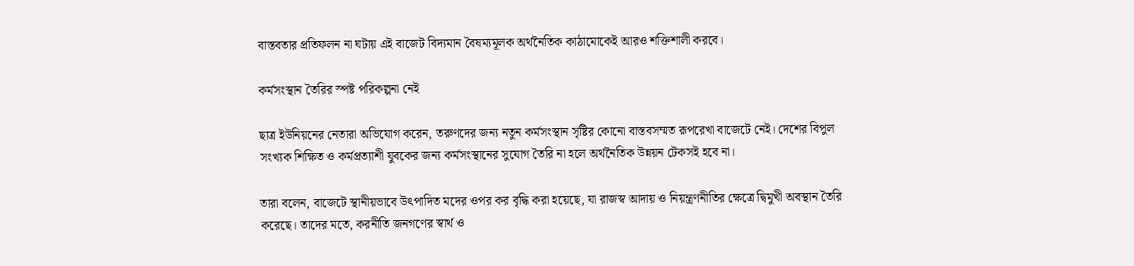বাস্তবতার প্রতিফলন না ঘটায় এই বাজেট বিদ্যমান বৈষম্যমূলক অর্থনৈতিক কাঠামোকেই আরও শক্তিশালী করবে।

কর্মসংস্থান তৈরির স্পষ্ট পরিকল্পনা নেই

ছাত্র ইউনিয়নের নেতারা অভিযোগ করেন, তরুণদের জন্য নতুন কর্মসংস্থান সৃষ্টির কোনো বাস্তবসম্মত রূপরেখা বাজেটে নেই। দেশের বিপুল সংখ্যক শিক্ষিত ও কর্মপ্রত্যাশী যুবকের জন্য কর্মসংস্থানের সুযোগ তৈরি না হলে অর্থনৈতিক উন্নয়ন টেকসই হবে না।

তারা বলেন, বাজেটে স্থানীয়ভাবে উৎপাদিত মদের ওপর কর বৃদ্ধি করা হয়েছে, যা রাজস্ব আদায় ও নিয়ন্ত্রণনীতির ক্ষেত্রে দ্বিমুখী অবস্থান তৈরি করেছে। তাদের মতে, করনীতি জনগণের স্বার্থ ও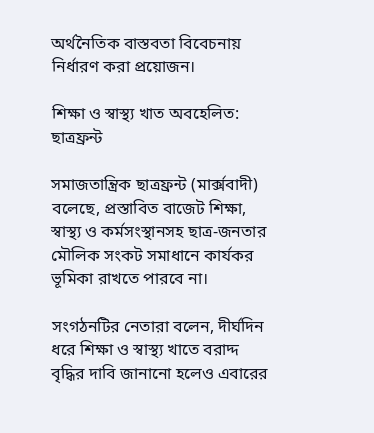অর্থনৈতিক বাস্তবতা বিবেচনায় নির্ধারণ করা প্রয়োজন।

শিক্ষা ও স্বাস্থ্য খাত অবহেলিত: ছাত্রফ্রন্ট

সমাজতান্ত্রিক ছাত্রফ্রন্ট (মার্ক্সবাদী) বলেছে, প্রস্তাবিত বাজেট শিক্ষা, স্বাস্থ্য ও কর্মসংস্থানসহ ছাত্র-জনতার মৌলিক সংকট সমাধানে কার্যকর ভূমিকা রাখতে পারবে না।

সংগঠনটির নেতারা বলেন, দীর্ঘদিন ধরে শিক্ষা ও স্বাস্থ্য খাতে বরাদ্দ বৃদ্ধির দাবি জানানো হলেও এবারের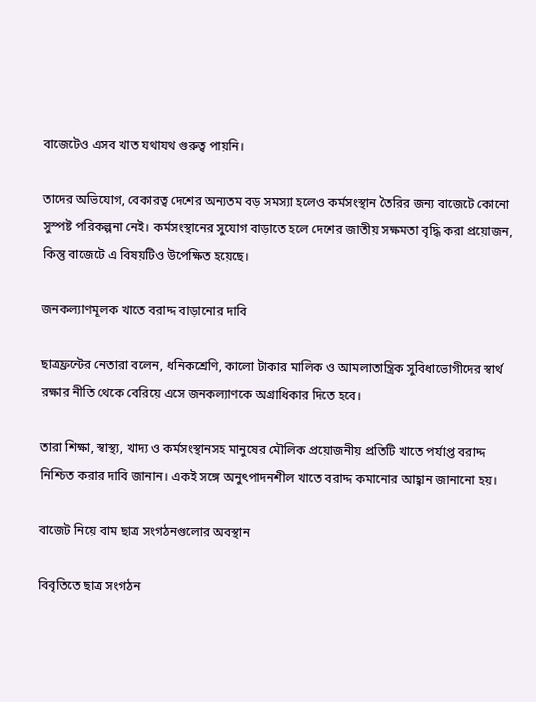বাজেটেও এসব খাত যথাযথ গুরুত্ব পায়নি।

তাদের অভিযোগ, বেকারত্ব দেশের অন্যতম বড় সমস্যা হলেও কর্মসংস্থান তৈরির জন্য বাজেটে কোনো সুস্পষ্ট পরিকল্পনা নেই। কর্মসংস্থানের সুযোগ বাড়াতে হলে দেশের জাতীয় সক্ষমতা বৃদ্ধি করা প্রয়োজন, কিন্তু বাজেটে এ বিষয়টিও উপেক্ষিত হয়েছে।

জনকল্যাণমূলক খাতে বরাদ্দ বাড়ানোর দাবি

ছাত্রফ্রন্টের নেতারা বলেন, ধনিকশ্রেণি, কালো টাকার মালিক ও আমলাতান্ত্রিক সুবিধাভোগীদের স্বার্থ রক্ষার নীতি থেকে বেরিয়ে এসে জনকল্যাণকে অগ্রাধিকার দিতে হবে।

তারা শিক্ষা, স্বাস্থ্য, খাদ্য ও কর্মসংস্থানসহ মানুষের মৌলিক প্রয়োজনীয় প্রতিটি খাতে পর্যাপ্ত বরাদ্দ নিশ্চিত করার দাবি জানান। একই সঙ্গে অনুৎপাদনশীল খাতে বরাদ্দ কমানোর আহ্বান জানানো হয়।

বাজেট নিয়ে বাম ছাত্র সংগঠনগুলোর অবস্থান

বিবৃতিতে ছাত্র সংগঠন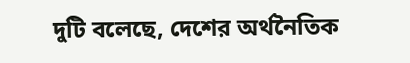দুটি বলেছে, দেশের অর্থনৈতিক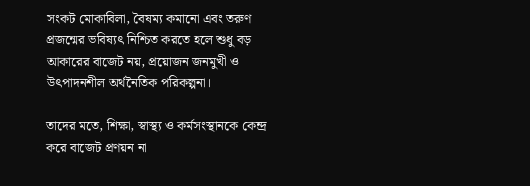সংকট মোকাবিলা, বৈষম্য কমানো এবং তরুণ প্রজন্মের ভবিষ্যৎ নিশ্চিত করতে হলে শুধু বড় আকারের বাজেট নয়, প্রয়োজন জনমুখী ও উৎপাদনশীল অর্থনৈতিক পরিকল্পনা।

তাদের মতে, শিক্ষা, স্বাস্থ্য ও কর্মসংস্থানকে কেন্দ্র করে বাজেট প্রণয়ন না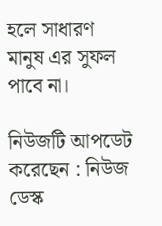হলে সাধারণ মানুষ এর সুফল পাবে না।

নিউজটি আপডেট করেছেন : নিউজ ডেস্ক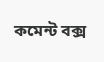কমেন্ট বক্স